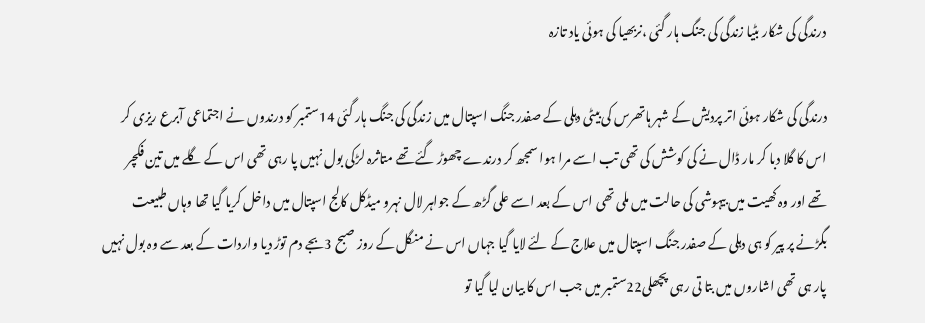درندگی کی شکار بٹیا زندگی کی جنگ ہار گئی ،نربھیا کی ہوئی یاد تازہ

درندگی کی شکار ہوئی اتر پردیش کے شہر ہاتھرس کی بیٹی دہلی کے صفدر جنگ اسپتال میں زندگی کی جنگ ہار گئی 14ستمبر کو درندوں نے اجتماعی آبرع ریزی کر اس کا گلا دبا کر مار ڈال نے کی کوشش کی تھی تب اسے مرا ہوا سمجھ کر درندے چھوڑ گئے تھے متاثرہ لڑکی بول نہیں پا رہی تھی اس کے گلے میں تین فکچر تھے اور وہ کھیت میں بیہوشی کی حالت میں ملی تھی اس کے بعد اسے علی گڑھ کے جواہر لال نہرو میڈکل کالج اسپتال میں داخل کریا گیا تھا وہاں طبیعت بگڑنے پر پیر کو ہی دہلی کے صفدر جنگ اسپتال میں علاج کے لئے لایا گیا جہاں اس نے منگل کے روز صبح 3بجے دم توڑ دیا واردات کے بعد سے وہ بول نہیں پار ہی تھی اشاروں میں بتا تی رہی پچھلی22ستمبر میں جب اس کا بیان لیا گیا تو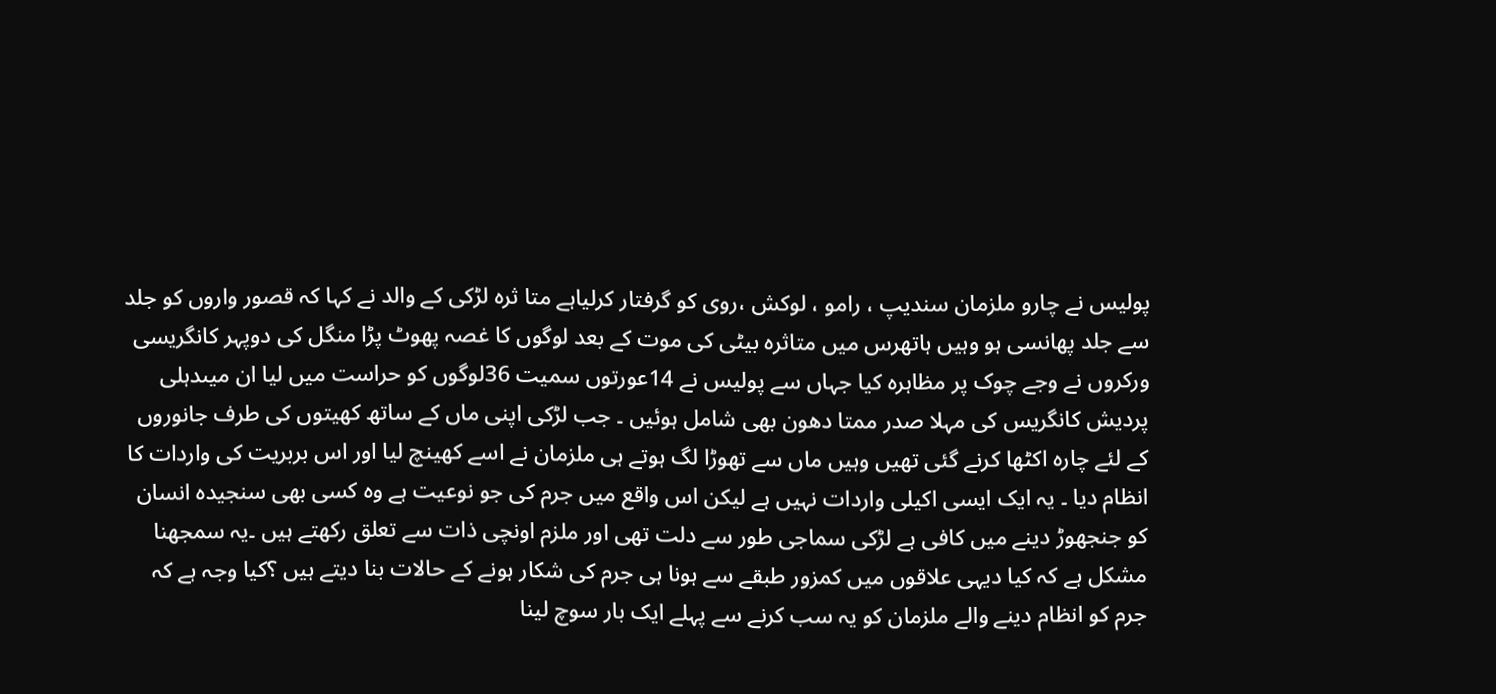پولیس نے چارو ملزمان سندیپ ، رامو ، لوکش ،روی کو گرفتار کرلیاہے متا ثرہ لڑکی کے والد نے کہا کہ قصور واروں کو جلد سے جلد پھانسی ہو وہیں ہاتھرس میں متاثرہ بیٹی کی موت کے بعد لوگوں کا غصہ پھوٹ پڑا منگل کی دوپہر کانگریسی ورکروں نے وجے چوک پر مظاہرہ کیا جہاں سے پولیس نے 14عورتوں سمیت 36لوگوں کو حراست میں لیا ان میںدہلی پردیش کانگریس کی مہلا صدر ممتا دھون بھی شامل ہوئیں ۔ جب لڑکی اپنی ماں کے ساتھ کھیتوں کی طرف جانوروں کے لئے چارہ اکٹھا کرنے گئی تھیں وہیں ماں سے تھوڑا لگ ہوتے ہی ملزمان نے اسے کھینچ لیا اور اس بربریت کی واردات کا انظام دیا ۔ یہ ایک ایسی اکیلی واردات نہیں ہے لیکن اس واقع میں جرم کی جو نوعیت ہے وہ کسی بھی سنجیدہ انسان کو جنجھوڑ دینے میں کافی ہے لڑکی سماجی طور سے دلت تھی اور ملزم اونچی ذات سے تعلق رکھتے ہیں ۔یہ سمجھنا مشکل ہے کہ کیا دیہی علاقوں میں کمزور طبقے سے ہونا ہی جرم کی شکار ہونے کے حالات بنا دیتے ہیں ؟کیا وجہ ہے کہ جرم کو انظام دینے والے ملزمان کو یہ سب کرنے سے پہلے ایک بار سوچ لینا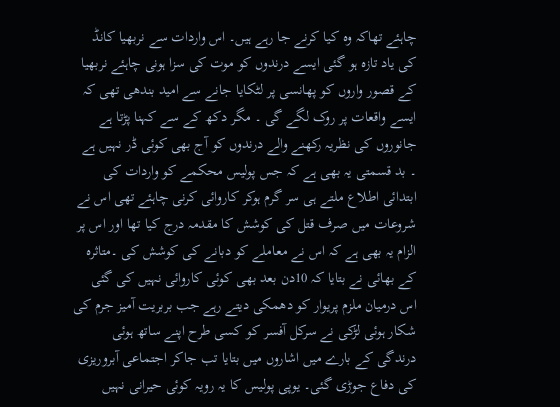چاہئے تھاکہ وہ کیا کرنے جا رہے ہیں۔ اس واردات سے نربھیا کانڈ کی یاد تازہ ہو گئی ایسے درندوں کو موت کی سزا ہونی چاہئے نربھیا کے قصور واروں کو پھانسی پر لٹکایا جانے سے امید بندھی تھی کہ ایسے واقعات پر روک لگے گی ۔ مگر دکھ کے سے کہنا پڑتا ہے جانوروں کی نظریہ رکھنے والے درندوں کو آج بھی کوئی ڈر نہیں ہے ۔ بد قسمتی یہ بھی ہے کہ جس پولیس محکمے کو واردات کی ابتدائی اطلاع ملتے ہی سر گرم ہوکر کاروائی کرنی چاہئے تھی اس نے شروعات میں صرف قتل کی کوشش کا مقدمہ درج کیا تھا اور اس پر الزام یہ بھی ہے کہ اس نے معاملے کو دبانے کی کوشش کی ۔متاثرہ کے بھائی نے بتایا کہ 10دن بعد بھی کوئی کاروائی نہیں کی گئی اس درمیان ملزم پریوار کو دھمکی دیتے رہے جب بربریت آمیز جرم کی شکار ہوئی لڑکی نے سرکل آفسر کو کسی طرح اپنے ساتھ ہوئی درندگی کے بارے میں اشاروں میں بتایا تب جاکر اجتماعی آبروریزی کی دفاع جوڑی گئی۔ یوپی پولیس کا یہ رویہ کوئی حیرانی نہیں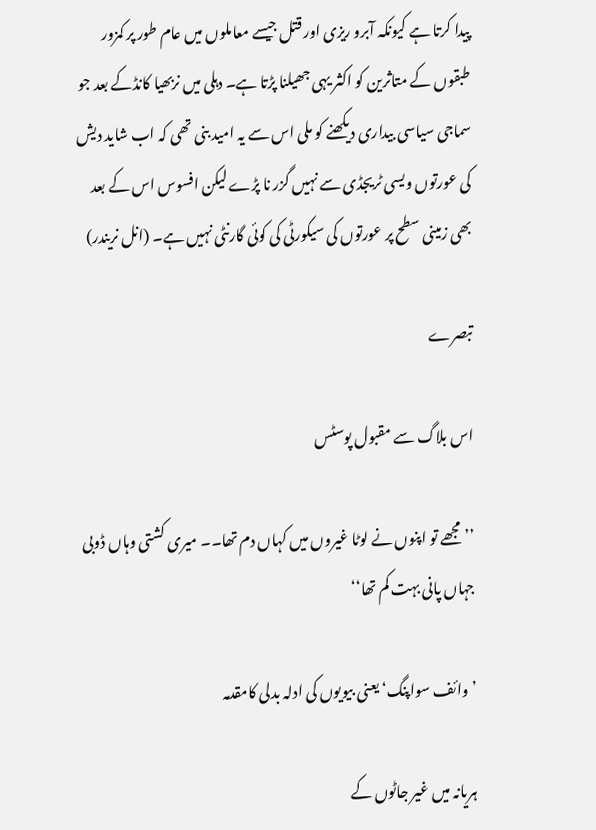پیدا کرتا ہے کیونکہ آبرو ریزی اور قتل جیسے معاملوں میں عام طور پر کمزور طبقوں کے متاثرین کو اکثر یہی جھیلنا پڑتا ہے۔ دہلی میں نربھیا کانڈکے بعد جو سماجی سیاسی بیداری دیکھنے کو ملی اس سے یہ امید بنی تھی کہ اب شاید دیش کی عورتوں ویسی ٹریجڈی سے نہیں گزر نا پڑے لیکن افسوس اس کے بعد بھی زمینی سطح پر عورتوں کی سیکورٹی کی کوئی گارنٹی نہیں ہے۔ (انل نریندر)

تبصرے

اس بلاگ سے مقبول پوسٹس

’’مجھے تو اپنوں نے لوٹا غیروں میں کہاں دم تھا۔۔ میری کشتی وہاں ڈوبی جہاں پانی بہت کم تھا‘‘

’وائف سواپنگ‘ یعنی بیویوں کی ادلہ بدلی کامقدمہ

ہریانہ میں غیر جاٹوں کے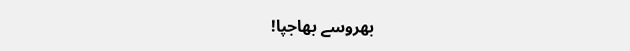بھروسے بھاجپا!